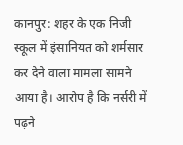कानपुर: शहर के एक निजी स्कूल में इंसानियत को शर्मसार कर देने वाला मामला सामने आया है। आरोप है कि नर्सरी में पढ़ने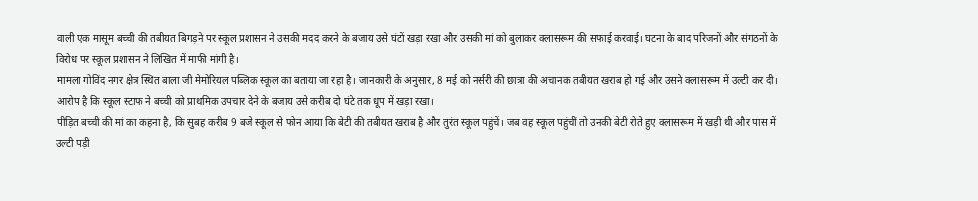वाली एक मासूम बच्ची की तबीयत बिगड़ने पर स्कूल प्रशासन ने उसकी मदद करने के बजाय उसे घंटों खड़ा रखा और उसकी मां को बुलाकर क्लासरूम की सफाई करवाई। घटना के बाद परिजनों और संगठनों के विरोध पर स्कूल प्रशासन ने लिखित में माफी मांगी है।
मामला गोविंद नगर क्षेत्र स्थित बाला जी मेमोरियल पब्लिक स्कूल का बताया जा रहा है। जानकारी के अनुसार, 8 मई को नर्सरी की छात्रा की अचानक तबीयत खराब हो गई और उसने क्लासरूम में उल्टी कर दी। आरोप है कि स्कूल स्टाफ ने बच्ची को प्राथमिक उपचार देने के बजाय उसे करीब दो घंटे तक धूप में खड़ा रखा।
पीड़ित बच्ची की मां का कहना है, कि सुबह करीब 9 बजे स्कूल से फोन आया कि बेटी की तबीयत खराब है और तुरंत स्कूल पहुंचें। जब वह स्कूल पहुंचीं तो उनकी बेटी रोते हुए क्लासरूम में खड़ी थी और पास में उल्टी पड़ी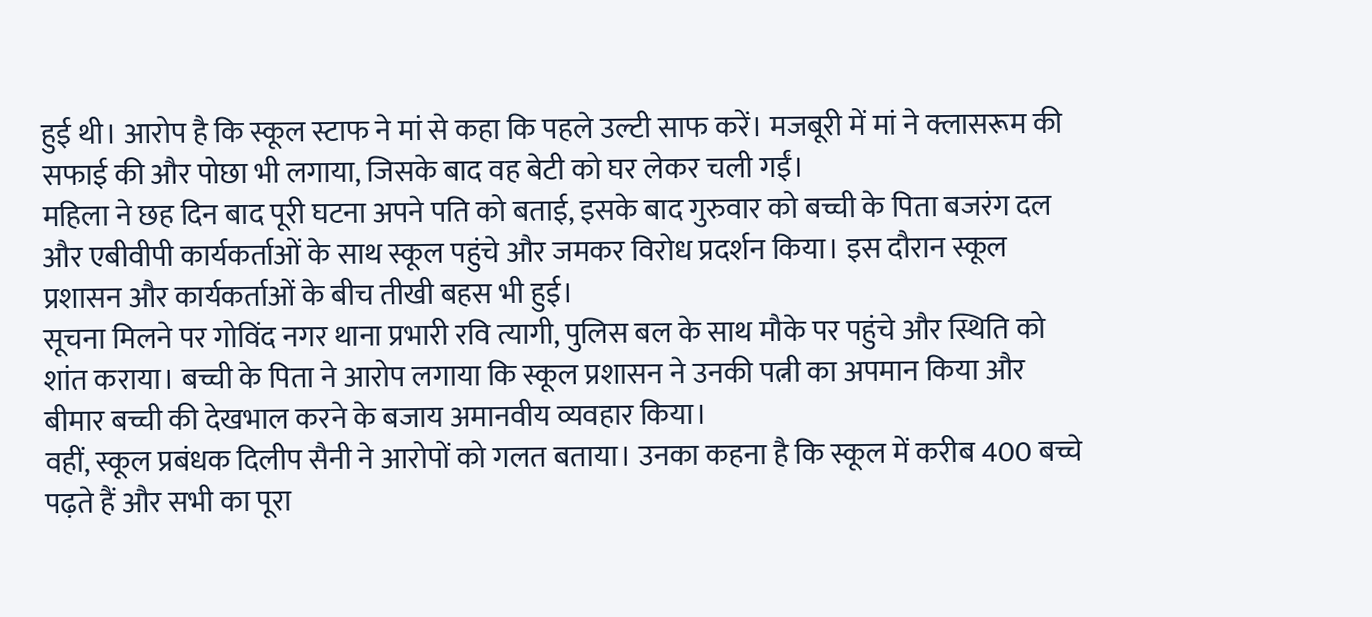हुई थी। आरोप है कि स्कूल स्टाफ ने मां से कहा कि पहले उल्टी साफ करें। मजबूरी में मां ने क्लासरूम की सफाई की और पोछा भी लगाया, जिसके बाद वह बेटी को घर लेकर चली गईं।
महिला ने छह दिन बाद पूरी घटना अपने पति को बताई, इसके बाद गुरुवार को बच्ची के पिता बजरंग दल और एबीवीपी कार्यकर्ताओं के साथ स्कूल पहुंचे और जमकर विरोध प्रदर्शन किया। इस दौरान स्कूल प्रशासन और कार्यकर्ताओं के बीच तीखी बहस भी हुई।
सूचना मिलने पर गोविंद नगर थाना प्रभारी रवि त्यागी, पुलिस बल के साथ मौके पर पहुंचे और स्थिति को शांत कराया। बच्ची के पिता ने आरोप लगाया कि स्कूल प्रशासन ने उनकी पत्नी का अपमान किया और बीमार बच्ची की देखभाल करने के बजाय अमानवीय व्यवहार किया।
वहीं, स्कूल प्रबंधक दिलीप सैनी ने आरोपों को गलत बताया। उनका कहना है कि स्कूल में करीब 400 बच्चे पढ़ते हैं और सभी का पूरा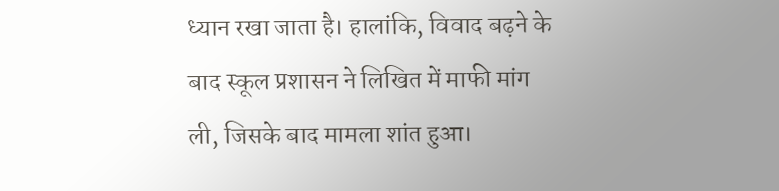ध्यान रखा जाता है। हालांकि, विवाद बढ़ने के बाद स्कूल प्रशासन ने लिखित में माफी मांग ली, जिसके बाद मामला शांत हुआ।